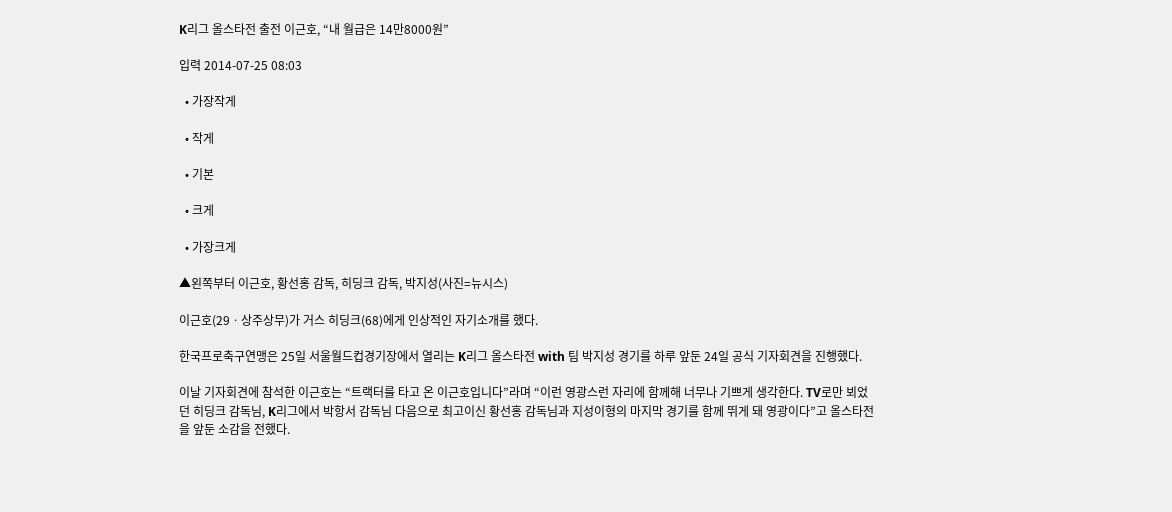K리그 올스타전 출전 이근호, “내 월급은 14만8000원”

입력 2014-07-25 08:03

  • 가장작게

  • 작게

  • 기본

  • 크게

  • 가장크게

▲왼쪽부터 이근호, 황선홍 감독, 히딩크 감독, 박지성(사진=뉴시스)

이근호(29ㆍ상주상무)가 거스 히딩크(68)에게 인상적인 자기소개를 했다.

한국프로축구연맹은 25일 서울월드컵경기장에서 열리는 K리그 올스타전 with 팀 박지성 경기를 하루 앞둔 24일 공식 기자회견을 진행했다.

이날 기자회견에 참석한 이근호는 “트랙터를 타고 온 이근호입니다”라며 “이런 영광스런 자리에 함께해 너무나 기쁘게 생각한다. TV로만 뵈었던 히딩크 감독님, K리그에서 박항서 감독님 다음으로 최고이신 황선홍 감독님과 지성이형의 마지막 경기를 함께 뛰게 돼 영광이다”고 올스타전을 앞둔 소감을 전했다.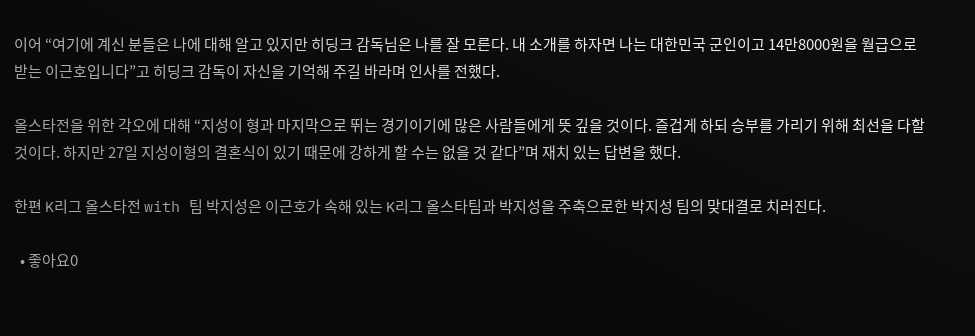이어 “여기에 계신 분들은 나에 대해 알고 있지만 히딩크 감독님은 나를 잘 모른다. 내 소개를 하자면 나는 대한민국 군인이고 14만8000원을 월급으로 받는 이근호입니다”고 히딩크 감독이 자신을 기억해 주길 바라며 인사를 전했다.

올스타전을 위한 각오에 대해 “지성이 형과 마지막으로 뛰는 경기이기에 많은 사람들에게 뜻 깊을 것이다. 즐겁게 하되 승부를 가리기 위해 최선을 다할 것이다. 하지만 27일 지성이형의 결혼식이 있기 때문에 강하게 할 수는 없을 것 같다”며 재치 있는 답변을 했다.

한편 K리그 올스타전 with 팀 박지성은 이근호가 속해 있는 K리그 올스타팀과 박지성을 주축으로한 박지성 팀의 맞대결로 치러진다.

  • 좋아요0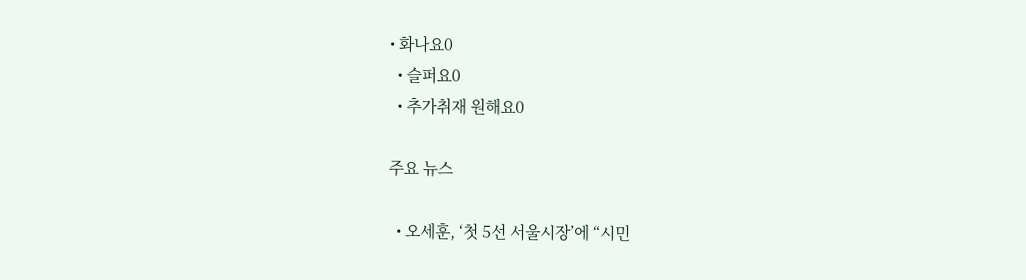• 화나요0
  • 슬퍼요0
  • 추가취재 원해요0

주요 뉴스

  • 오세훈, ‘첫 5선 서울시장’에 “시민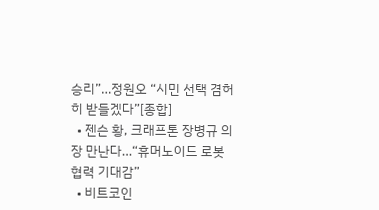승리”…정원오 “시민 선택 겸허히 받들겠다”[종합]
  • 젠슨 황, 크래프톤 장병규 의장 만난다…“휴머노이드 로봇 협력 기대감”
  • 비트코인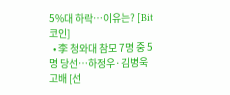5%대 하락⋯이유는? [Bit 코인]
  • 李 청와대 참모 7명 중 5명 당선…하정우·김병욱 고배 [선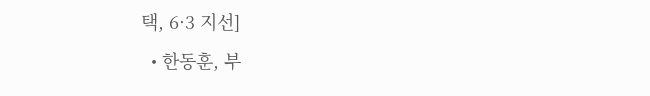택, 6·3 지선]
  • 한동훈, 부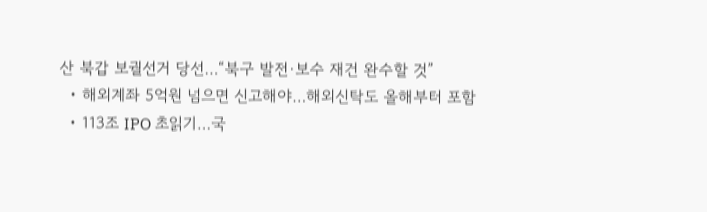산 북갑 보궐선거 당선…“북구 발전·보수 재건 완수할 것”
  • 해외계좌 5억원 넘으면 신고해야…해외신탁도 올해부터 포함
  • 113조 IPO 초읽기…국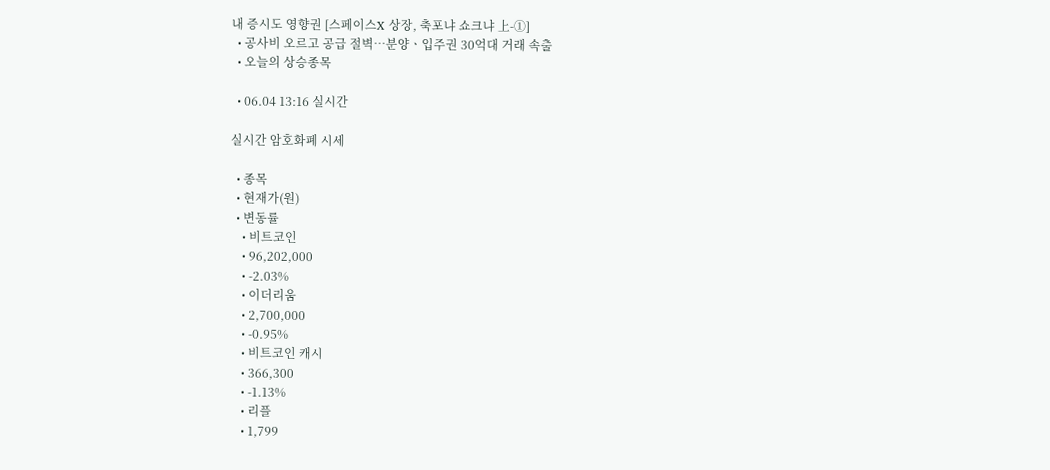내 증시도 영향권 [스페이스X 상장, 축포냐 쇼크냐 上-①]
  • 공사비 오르고 공급 절벽⋯분양ㆍ입주권 30억대 거래 속출
  • 오늘의 상승종목

  • 06.04 13:16 실시간

실시간 암호화폐 시세

  • 종목
  • 현재가(원)
  • 변동률
    • 비트코인
    • 96,202,000
    • -2.03%
    • 이더리움
    • 2,700,000
    • -0.95%
    • 비트코인 캐시
    • 366,300
    • -1.13%
    • 리플
    • 1,799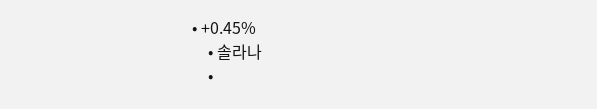• +0.45%
    • 솔라나
    •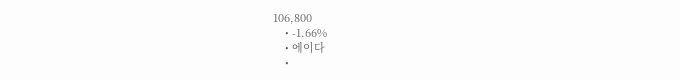106,800
    • -1.66%
    • 에이다
    •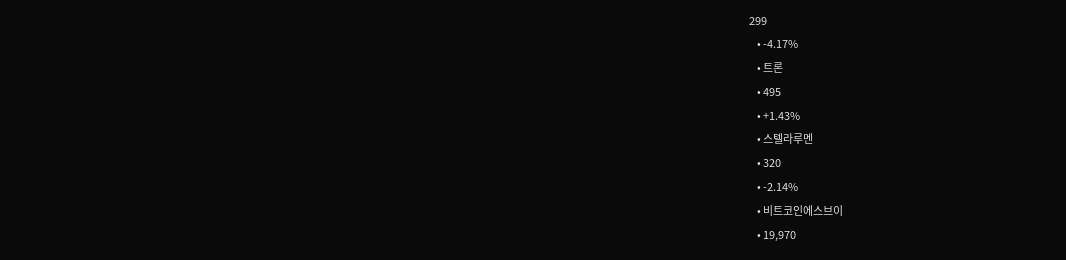299
    • -4.17%
    • 트론
    • 495
    • +1.43%
    • 스텔라루멘
    • 320
    • -2.14%
    • 비트코인에스브이
    • 19,970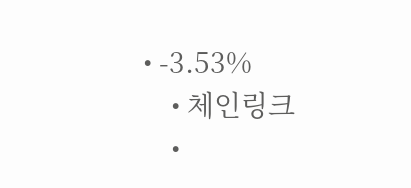• -3.53%
    • 체인링크
    •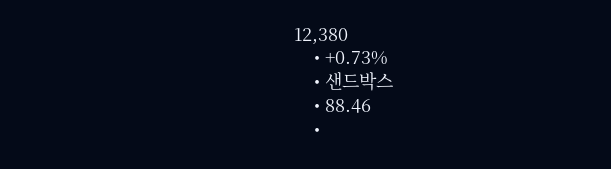12,380
    • +0.73%
    • 샌드박스
    • 88.46
    •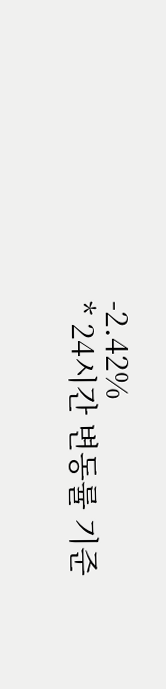-2.42%
* 24시간 변동률 기준